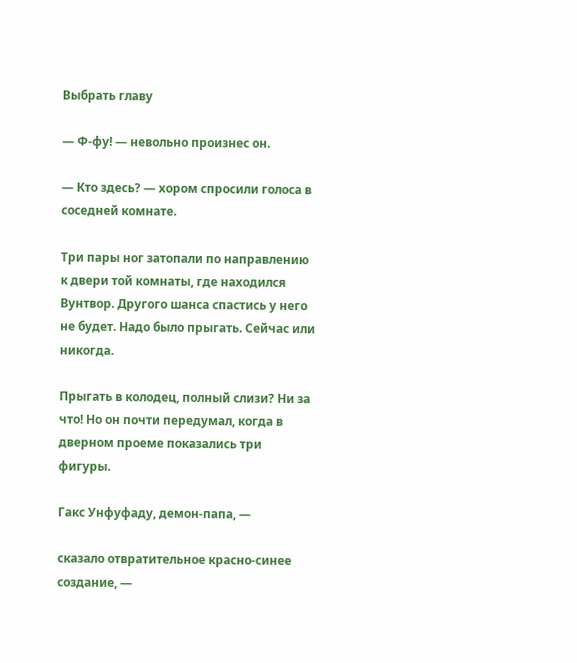Выбрать главу

— Ф-фу! — невольно произнес он.

— Кто здесь? — хором спросили голоса в соседней комнате.

Три пары ног затопали по направлению к двери той комнаты, где находился Вунтвор. Другого шанса спастись у него не будет. Надо было прыгать. Сейчас или никогда.

Прыгать в колодец, полный слизи? Ни за что! Но он почти передумал, когда в дверном проеме показались три фигуры.

Гакс Унфуфаду, демон-папа, —

сказало отвратительное красно-синее создание, —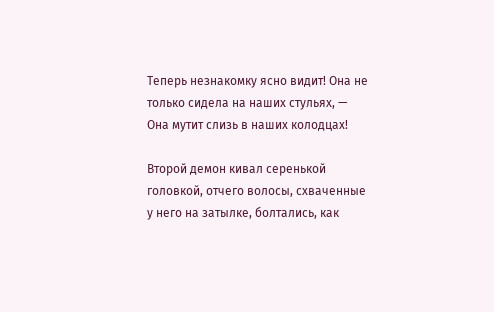Теперь незнакомку ясно видит! Она не только сидела на наших стульях, — Она мутит слизь в наших колодцах!

Второй демон кивал серенькой головкой, отчего волосы, схваченные у него на затылке, болтались, как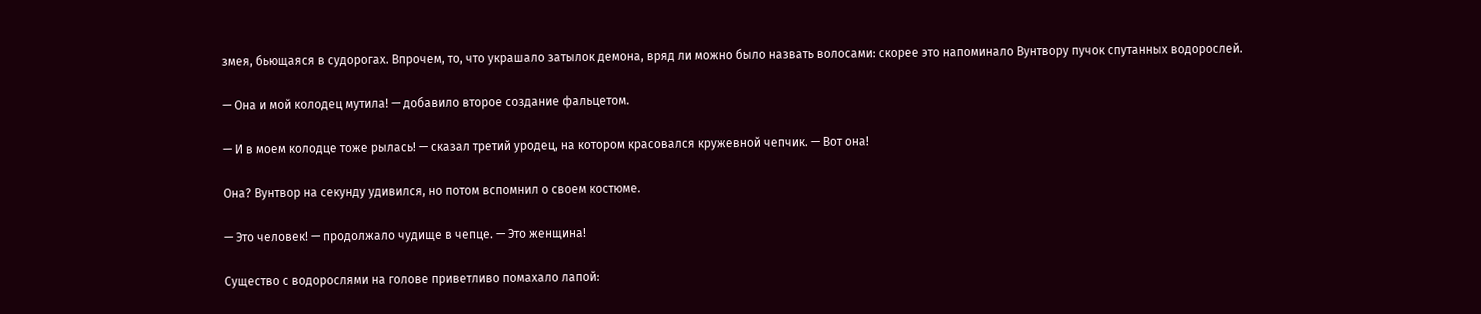змея, бьющаяся в судорогах. Впрочем, то, что украшало затылок демона, вряд ли можно было назвать волосами: скорее это напоминало Вунтвору пучок спутанных водорослей.

— Она и мой колодец мутила! — добавило второе создание фальцетом.

— И в моем колодце тоже рылась! — сказал третий уродец, на котором красовался кружевной чепчик. — Вот она!

Она? Вунтвор на секунду удивился, но потом вспомнил о своем костюме.

— Это человек! — продолжало чудище в чепце. — Это женщина!

Существо с водорослями на голове приветливо помахало лапой: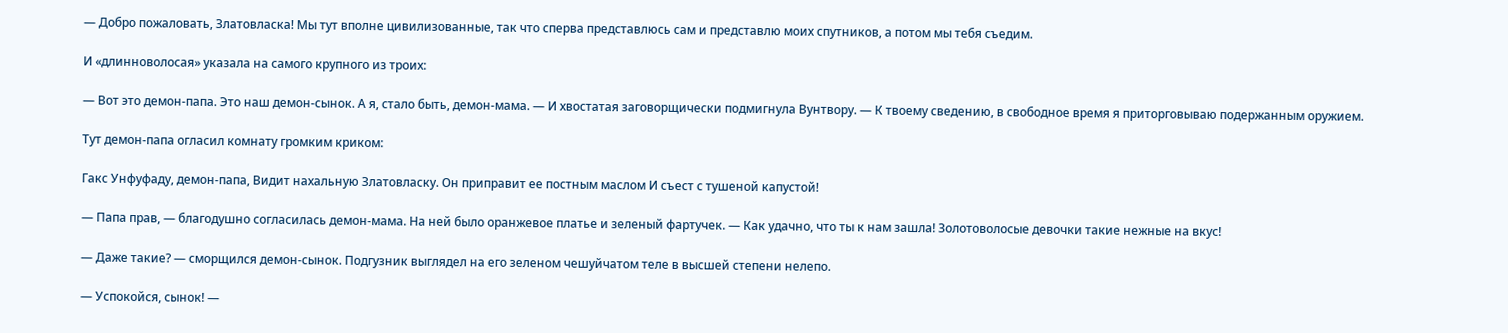— Добро пожаловать, Златовласка! Мы тут вполне цивилизованные, так что сперва представлюсь сам и представлю моих спутников, а потом мы тебя съедим.

И «длинноволосая» указала на самого крупного из троих:

— Вот это демон-папа. Это наш демон-сынок. А я, стало быть, демон-мама. — И хвостатая заговорщически подмигнула Вунтвору. — К твоему сведению, в свободное время я приторговываю подержанным оружием.

Тут демон-папа огласил комнату громким криком:

Гакс Унфуфаду, демон-папа, Видит нахальную Златовласку. Он приправит ее постным маслом И съест с тушеной капустой!

— Папа прав, — благодушно согласилась демон-мама. На ней было оранжевое платье и зеленый фартучек. — Как удачно, что ты к нам зашла! Золотоволосые девочки такие нежные на вкус!

— Даже такие? — сморщился демон-сынок. Подгузник выглядел на его зеленом чешуйчатом теле в высшей степени нелепо.

— Успокойся, сынок! —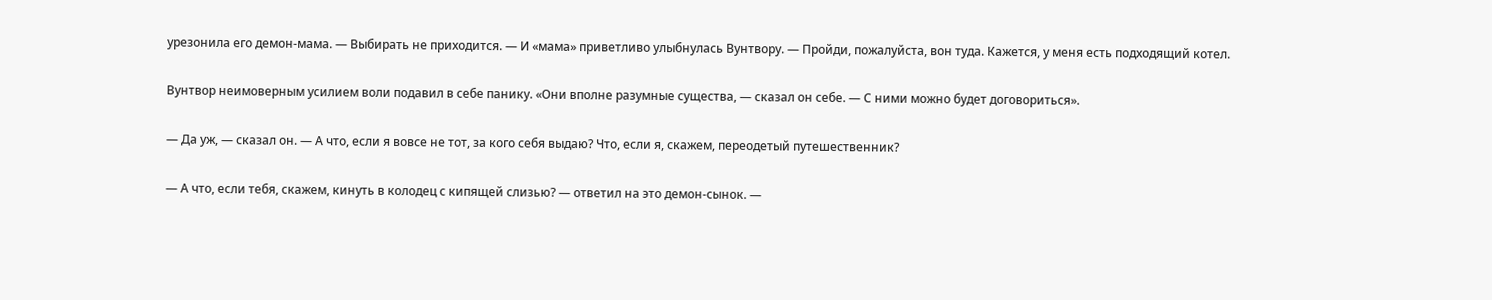урезонила его демон-мама. — Выбирать не приходится. — И «мама» приветливо улыбнулась Вунтвору. — Пройди, пожалуйста, вон туда. Кажется, у меня есть подходящий котел.

Вунтвор неимоверным усилием воли подавил в себе панику. «Они вполне разумные существа, — сказал он себе. — С ними можно будет договориться».

— Да уж, — сказал он. — А что, если я вовсе не тот, за кого себя выдаю? Что, если я, скажем, переодетый путешественник?

— А что, если тебя, скажем, кинуть в колодец с кипящей слизью? — ответил на это демон-сынок. —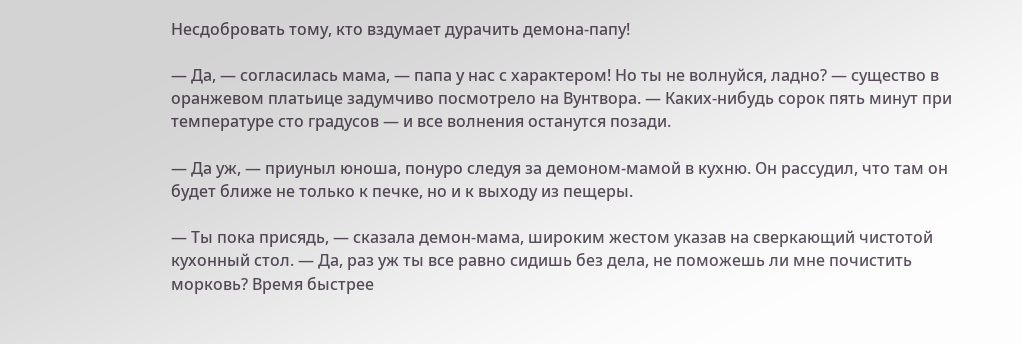Несдобровать тому, кто вздумает дурачить демона-папу!

— Да, — согласилась мама, — папа у нас с характером! Но ты не волнуйся, ладно? — существо в оранжевом платьице задумчиво посмотрело на Вунтвора. — Каких-нибудь сорок пять минут при температуре сто градусов — и все волнения останутся позади.

— Да уж, — приуныл юноша, понуро следуя за демоном-мамой в кухню. Он рассудил, что там он будет ближе не только к печке, но и к выходу из пещеры.

— Ты пока присядь, — сказала демон-мама, широким жестом указав на сверкающий чистотой кухонный стол. — Да, раз уж ты все равно сидишь без дела, не поможешь ли мне почистить морковь? Время быстрее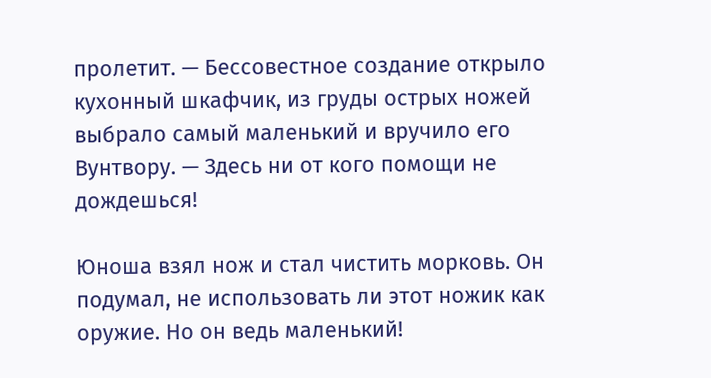пролетит. — Бессовестное создание открыло кухонный шкафчик, из груды острых ножей выбрало самый маленький и вручило его Вунтвору. — Здесь ни от кого помощи не дождешься!

Юноша взял нож и стал чистить морковь. Он подумал, не использовать ли этот ножик как оружие. Но он ведь маленький!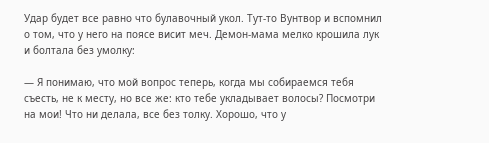Удар будет все равно что булавочный укол. Тут-то Вунтвор и вспомнил о том, что у него на поясе висит меч. Демон-мама мелко крошила лук и болтала без умолку:

— Я понимаю, что мой вопрос теперь, когда мы собираемся тебя съесть, не к месту, но все же: кто тебе укладывает волосы? Посмотри на мои! Что ни делала, все без толку. Хорошо, что у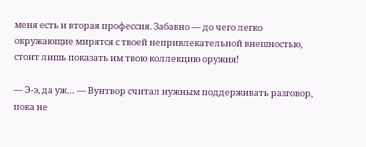меня есть и вторая профессия. Забавно — до чего легко окружающие мирятся с твоей непривлекательной внешностью, стоит лишь показать им твою коллекцию оружия!

— Э-э, да уж… — Вунтвор считал нужным поддерживать разговор, пока не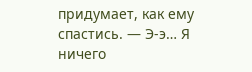придумает, как ему спастись. — Э-э… Я ничего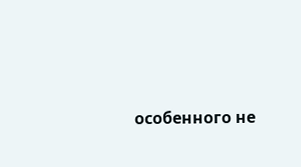особенного не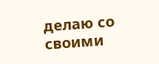делаю со своими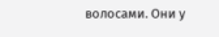волосами. Они у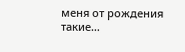меня от рождения такие…